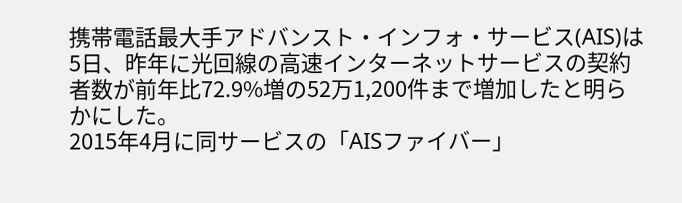携帯電話最大手アドバンスト・インフォ・サービス(AIS)は5日、昨年に光回線の高速インターネットサービスの契約者数が前年比72.9%増の52万1,200件まで増加したと明らかにした。
2015年4月に同サービスの「AISファイバー」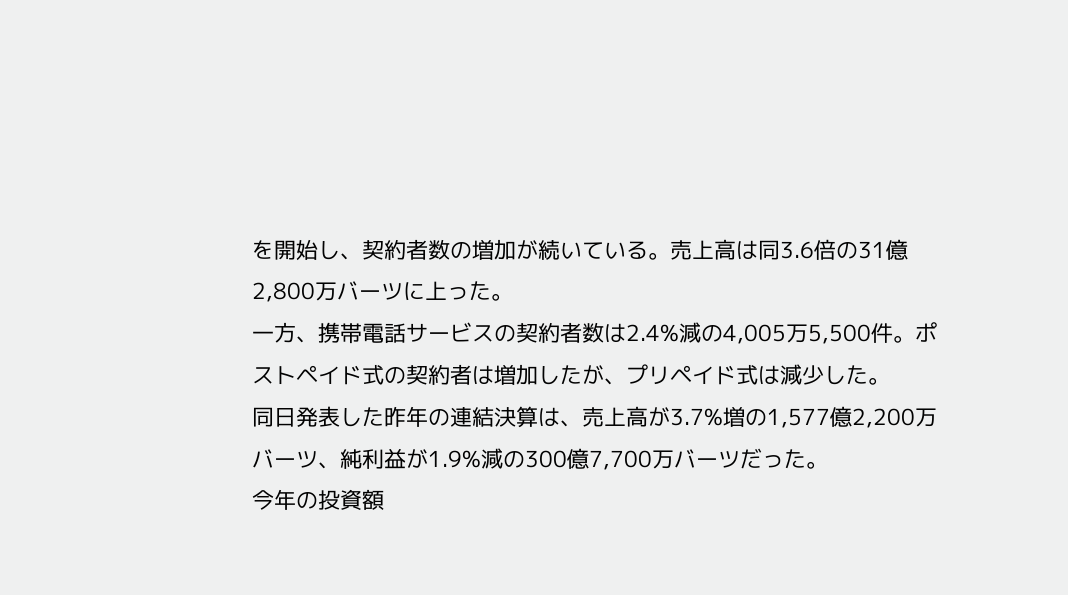を開始し、契約者数の増加が続いている。売上高は同3.6倍の31億2,800万バーツに上った。
一方、携帯電話サービスの契約者数は2.4%減の4,005万5,500件。ポストペイド式の契約者は増加したが、プリペイド式は減少した。
同日発表した昨年の連結決算は、売上高が3.7%増の1,577億2,200万バーツ、純利益が1.9%減の300億7,700万バーツだった。
今年の投資額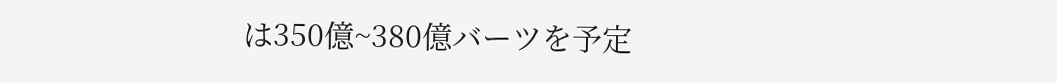は350億~380億バーツを予定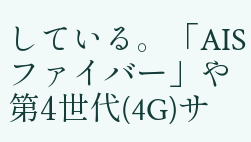している。「AISファイバー」や第4世代(4G)サ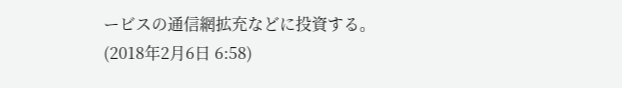ービスの通信網拡充などに投資する。
(2018年2月6日 6:58)